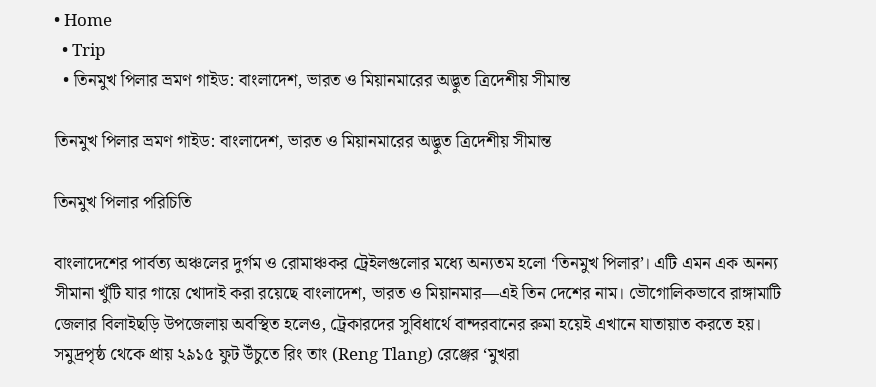• Home
  • Trip
  • তিনমুখ পিলার ভ্রমণ গাইড: বাংলাদেশ, ভারত ও মিয়ানমারের অদ্ভুত ত্রিদেশীয় সীমান্ত

তিনমুখ পিলার ভ্রমণ গাইড: বাংলাদেশ, ভারত ও মিয়ানমারের অদ্ভুত ত্রিদেশীয় সীমান্ত

তিনমুখ পিলার পরিচিতি

বাংলাদেশের পার্বত্য অঞ্চলের দুর্গম ও রোমাঞ্চকর ট্রেইলগুলোর মধ্যে অন্যতম হলো ‘তিনমুখ পিলার’। এটি এমন এক অনন্য সীমানা খুঁটি যার গায়ে খোদাই করা রয়েছে বাংলাদেশ, ভারত ও মিয়ানমার—এই তিন দেশের নাম। ভৌগোলিকভাবে রাঙ্গামাটি জেলার বিলাইছড়ি উপজেলায় অবস্থিত হলেও, ট্রেকারদের সুবিধার্থে বান্দরবানের রুমা হয়েই এখানে যাতায়াত করতে হয়। সমুদ্রপৃষ্ঠ থেকে প্রায় ২৯১৫ ফুট উঁচুতে রিং তাং (Reng Tlang) রেঞ্জের ‘মুখরা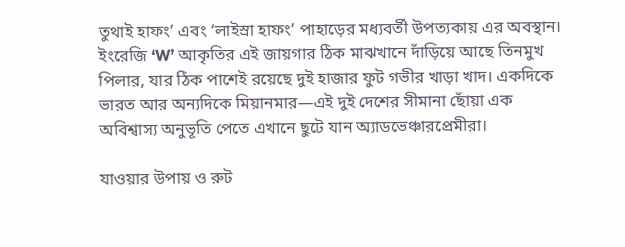তুথাই হাফং’ এবং ‘লাইস্রা হাফং’ পাহাড়ের মধ্যবর্তী উপত্যকায় এর অবস্থান। ইংরেজি ‘W’ আকৃতির এই জায়গার ঠিক মাঝখানে দাঁড়িয়ে আছে তিনমুখ পিলার, যার ঠিক পাশেই রয়েছে দুই হাজার ফুট গভীর খাড়া খাদ। একদিকে ভারত আর অন্যদিকে মিয়ানমার—এই দুই দেশের সীমানা ছোঁয়া এক অবিশ্বাস্য অনুভূতি পেতে এখানে ছুটে যান অ্যাডভেঞ্চারপ্রেমীরা।

যাওয়ার উপায় ও রুট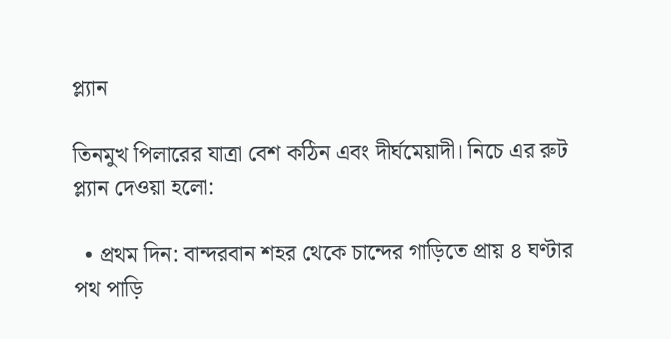প্ল্যান

তিনমুখ পিলারের যাত্রা বেশ কঠিন এবং দীর্ঘমেয়াদী। নিচে এর রুট প্ল্যান দেওয়া হলো:

  • প্রথম দিন: বান্দরবান শহর থেকে চান্দের গাড়িতে প্রায় ৪ ঘণ্টার পথ পাড়ি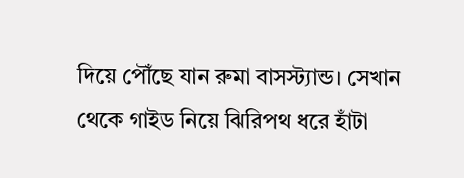দিয়ে পৌঁছে যান রুমা বাসস্ট্যান্ড। সেখান থেকে গাইড নিয়ে ঝিরিপথ ধরে হাঁটা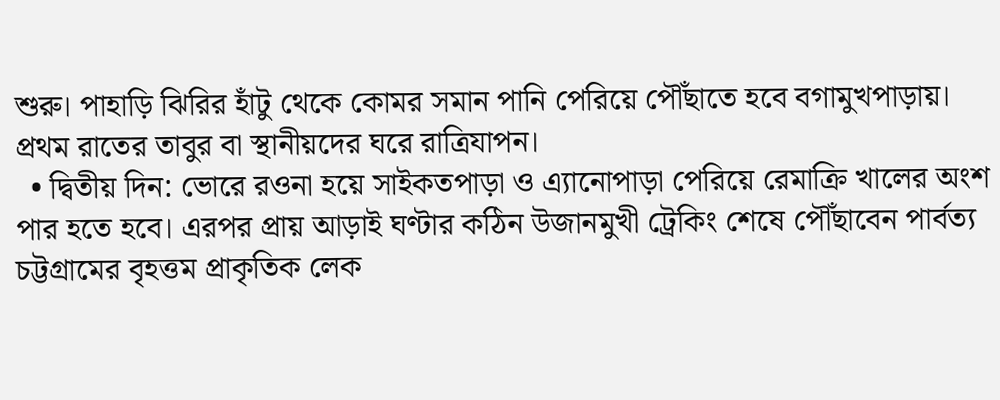শুরু। পাহাড়ি ঝিরির হাঁটু থেকে কোমর সমান পানি পেরিয়ে পৌঁছাতে হবে বগামুখপাড়ায়। প্রথম রাতের তাবুর বা স্থানীয়দের ঘরে রাত্রিযাপন।
  • দ্বিতীয় দিন: ভোরে রওনা হয়ে সাইকতপাড়া ও এ্যানোপাড়া পেরিয়ে রেমাক্রি খালের অংশ পার হতে হবে। এরপর প্রায় আড়াই ঘণ্টার কঠিন উজানমুখী ট্রেকিং শেষে পৌঁছাবেন পার্বত্য চট্টগ্রামের বৃহত্তম প্রাকৃতিক লেক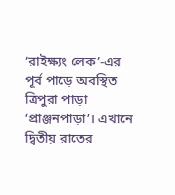‘রাইক্ষ্যং লেক’-এর পূর্ব পাড়ে অবস্থিত ত্রিপুরা পাড়া ‘প্রাঞ্জনপাড়া’। এখানে দ্বিতীয় রাতের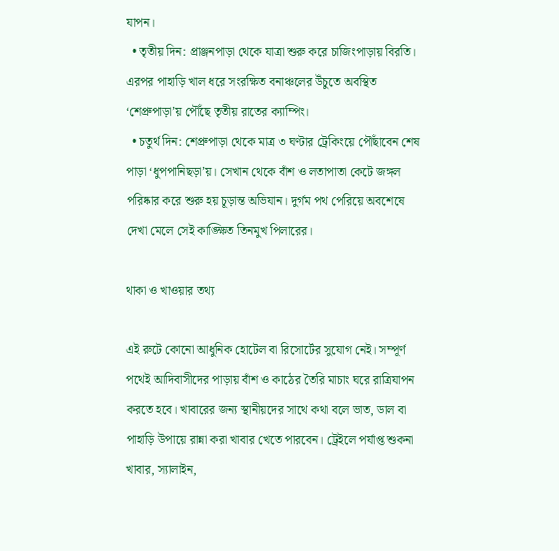যাপন।
  • তৃতীয় দিন: প্রাঞ্জনপাড়া থেকে যাত্রা শুরু করে চাজিংপাড়ায় বিরতি। এরপর পাহাড়ি খাল ধরে সংরক্ষিত বনাঞ্চলের উঁচুতে অবস্থিত ‘শেপ্রুপাড়া’য় পৌঁছে তৃতীয় রাতের ক্যাম্পিং।
  • চতুর্থ দিন: শেপ্রুপাড়া থেকে মাত্র ৩ ঘণ্টার ট্রেকিংয়ে পৌঁছাবেন শেষ পাড়া ‘ধুপপানিছড়া’য়। সেখান থেকে বাঁশ ও লতাপাতা কেটে জঙ্গল পরিষ্কার করে শুরু হয় চূড়ান্ত অভিযান। দুর্গম পথ পেরিয়ে অবশেষে দেখা মেলে সেই কাঙ্ক্ষিত তিনমুখ পিলারের।

থাকা ও খাওয়ার তথ্য

এই রুটে কোনো আধুনিক হোটেল বা রিসোর্টের সুযোগ নেই। সম্পূর্ণ পথেই আদিবাসীদের পাড়ায় বাঁশ ও কাঠের তৈরি মাচাং ঘরে রাত্রিযাপন করতে হবে। খাবারের জন্য স্থানীয়দের সাথে কথা বলে ভাত, ডাল বা পাহাড়ি উপায়ে রান্না করা খাবার খেতে পারবেন। ট্রেইলে পর্যাপ্ত শুকনা খাবার, স্যালাইন,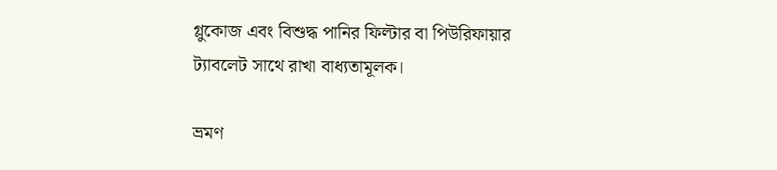গ্লুকোজ এবং বিশুদ্ধ পানির ফিল্টার বা পিউরিফায়ার ট্যাবলেট সাথে রাখা বাধ্যতামূলক।

ভ্রমণ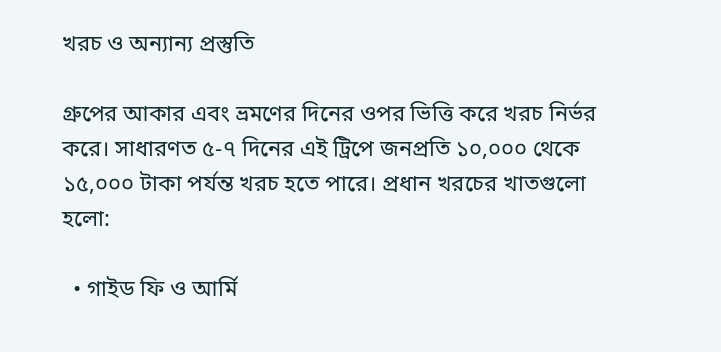খরচ ও অন্যান্য প্রস্তুতি

গ্রুপের আকার এবং ভ্রমণের দিনের ওপর ভিত্তি করে খরচ নির্ভর করে। সাধারণত ৫-৭ দিনের এই ট্রিপে জনপ্রতি ১০,০০০ থেকে ১৫,০০০ টাকা পর্যন্ত খরচ হতে পারে। প্রধান খরচের খাতগুলো হলো:

  • গাইড ফি ও আর্মি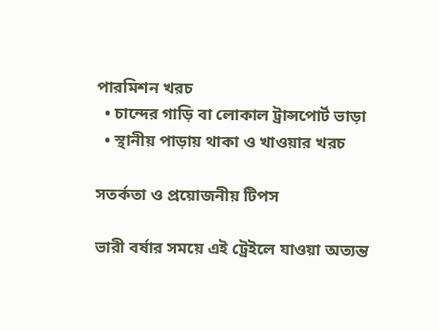পারমিশন খরচ
  • চান্দের গাড়ি বা লোকাল ট্রান্সপোর্ট ভাড়া
  • স্থানীয় পাড়ায় থাকা ও খাওয়ার খরচ

সতর্কতা ও প্রয়োজনীয় টিপস

ভারী বর্ষার সময়ে এই ট্রেইলে যাওয়া অত্যন্ত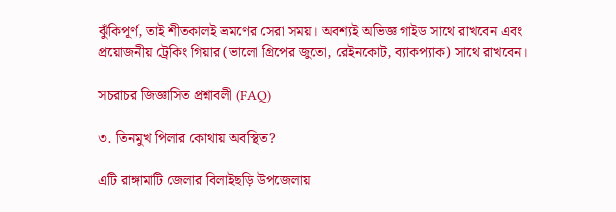ঝুঁকিপূর্ণ, তাই শীতকালই ভ্রমণের সেরা সময়। অবশ্যই অভিজ্ঞ গাইড সাথে রাখবেন এবং প্রয়োজনীয় ট্রেকিং গিয়ার (ভালো গ্রিপের জুতো, রেইনকোট, ব্যাকপ্যাক) সাথে রাখবেন।

সচরাচর জিজ্ঞাসিত প্রশ্নাবলী (FAQ)

৩. তিনমুখ পিলার কোথায় অবস্থিত?

এটি রাঙ্গামাটি জেলার বিলাইছড়ি উপজেলায়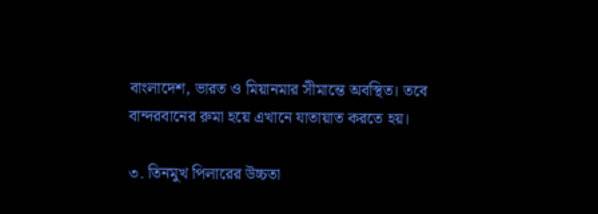বাংলাদেশ, ভারত ও মিয়ানমার সীমান্তে অবস্থিত। তবে বান্দরবানের রুমা হয়ে এখানে যাতায়াত করতে হয়।

৩. তিনমুখ পিলারের উচ্চতা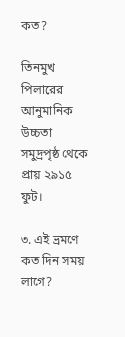কত?

তিনমুখ পিলারের আনুমানিক উচ্চতা সমুদ্রপৃষ্ঠ থেকে প্রায় ২৯১৫ ফুট।

৩. এই ভ্রমণে কত দিন সময় লাগে?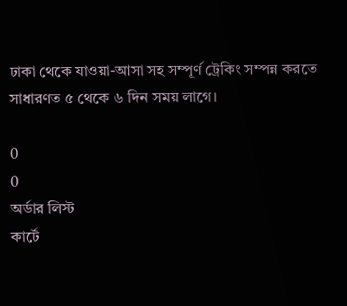ঢাকা থেকে যাওয়া-আসা সহ সম্পূর্ণ ট্রেকিং সম্পন্ন করতে সাধারণত ৫ থেকে ৬ দিন সময় লাগে।

0
0
অর্ডার লিস্ট
কার্টে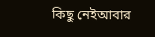কিছু নেইআবার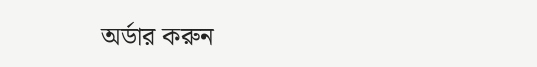অর্ডার করুন